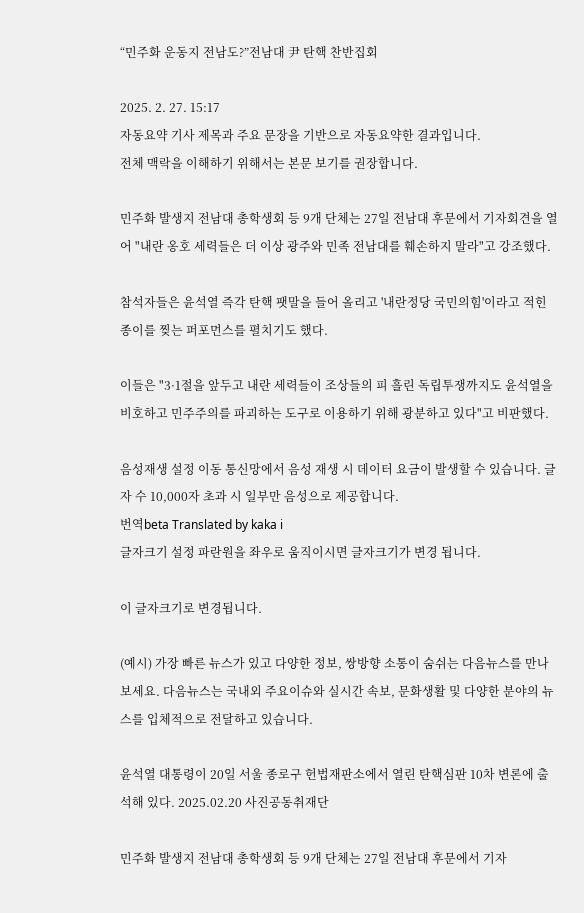“민주화 운동지 전남도?”전남대 尹 탄핵 찬반집회

2025. 2. 27. 15:17
자동요약 기사 제목과 주요 문장을 기반으로 자동요약한 결과입니다.
전체 맥락을 이해하기 위해서는 본문 보기를 권장합니다.

민주화 발생지 전남대 총학생회 등 9개 단체는 27일 전남대 후문에서 기자회견을 열어 "내란 옹호 세력들은 더 이상 광주와 민족 전남대를 훼손하지 말라"고 강조했다.

참석자들은 윤석열 즉각 탄핵 팻말을 들어 올리고 '내란정당 국민의힘'이라고 적힌 종이를 찢는 퍼포먼스를 펼치기도 했다.

이들은 "3·1절을 앞두고 내란 세력들이 조상들의 피 흘린 독립투쟁까지도 윤석열을 비호하고 민주주의를 파괴하는 도구로 이용하기 위해 광분하고 있다"고 비판했다.

음성재생 설정 이동 통신망에서 음성 재생 시 데이터 요금이 발생할 수 있습니다. 글자 수 10,000자 초과 시 일부만 음성으로 제공합니다.
번역beta Translated by kaka i
글자크기 설정 파란원을 좌우로 움직이시면 글자크기가 변경 됩니다.

이 글자크기로 변경됩니다.

(예시) 가장 빠른 뉴스가 있고 다양한 정보, 쌍방향 소통이 숨쉬는 다음뉴스를 만나보세요. 다음뉴스는 국내외 주요이슈와 실시간 속보, 문화생활 및 다양한 분야의 뉴스를 입체적으로 전달하고 있습니다.

윤석열 대통령이 20일 서울 종로구 헌법재판소에서 열린 탄핵심판 10차 변론에 출석해 있다. 2025.02.20 사진공동취재단

민주화 발생지 전남대 총학생회 등 9개 단체는 27일 전남대 후문에서 기자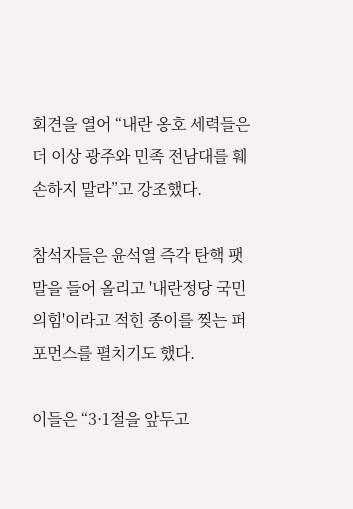회견을 열어 “내란 옹호 세력들은 더 이상 광주와 민족 전남대를 훼손하지 말라”고 강조했다.

참석자들은 윤석열 즉각 탄핵 팻말을 들어 올리고 '내란정당 국민의힘'이라고 적힌 종이를 찢는 퍼포먼스를 펼치기도 했다.

이들은 “3·1절을 앞두고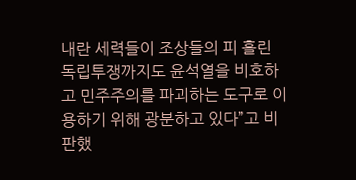내란 세력들이 조상들의 피 흘린 독립투쟁까지도 윤석열을 비호하고 민주주의를 파괴하는 도구로 이용하기 위해 광분하고 있다”고 비판했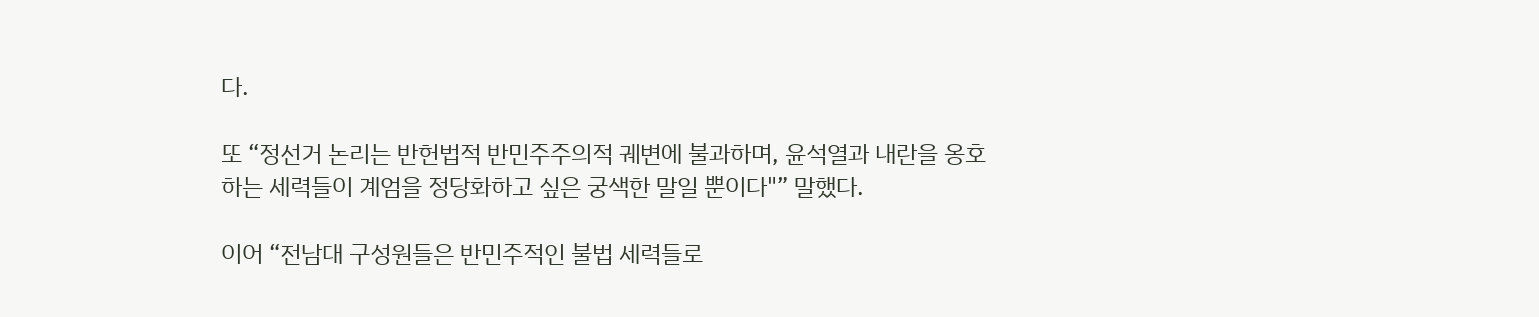다.

또 “정선거 논리는 반헌법적 반민주주의적 궤변에 불과하며, 윤석열과 내란을 옹호하는 세력들이 계엄을 정당화하고 싶은 궁색한 말일 뿐이다"” 말했다.

이어 “전남대 구성원들은 반민주적인 불법 세력들로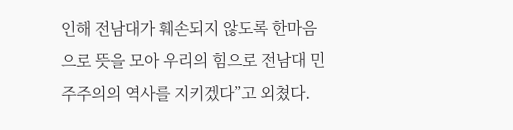인해 전남대가 훼손되지 않도록 한마음으로 뜻을 모아 우리의 힘으로 전남대 민주주의의 역사를 지키겠다”고 외쳤다.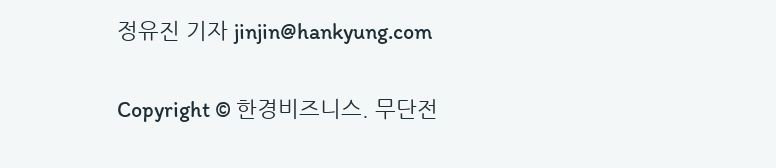정유진 기자 jinjin@hankyung.com

Copyright © 한경비즈니스. 무단전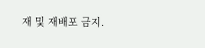재 및 재배포 금지.